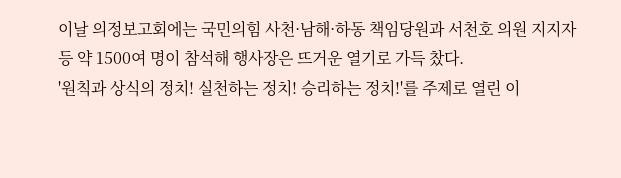이날 의정보고회에는 국민의힘 사천·남해·하동 책임당원과 서천호 의원 지지자 등 약 1500여 명이 참석해 행사장은 뜨거운 열기로 가득 찼다.
'원칙과 상식의 정치! 실천하는 정치! 승리하는 정치!'를 주제로 열린 이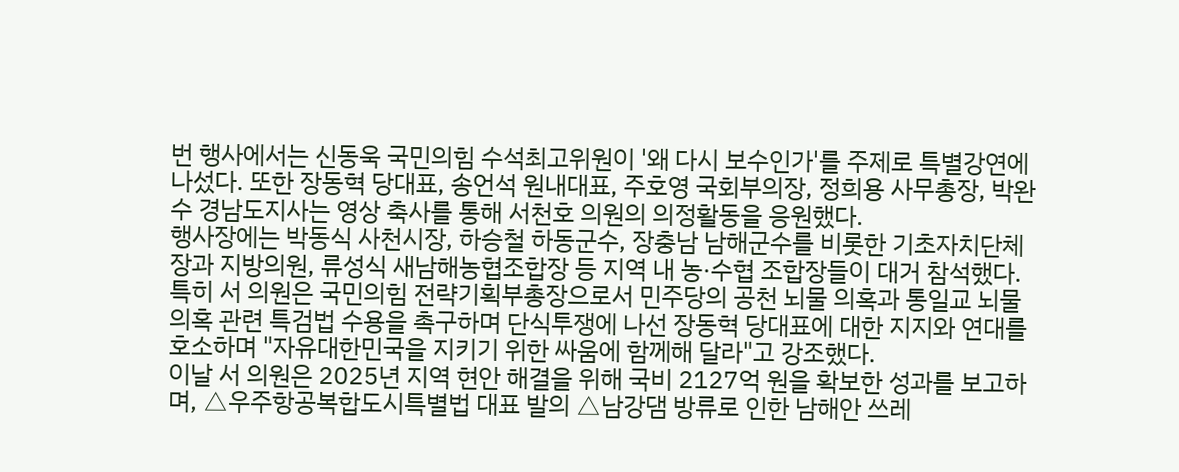번 행사에서는 신동욱 국민의힘 수석최고위원이 '왜 다시 보수인가'를 주제로 특별강연에 나섰다. 또한 장동혁 당대표, 송언석 원내대표, 주호영 국회부의장, 정희용 사무총장, 박완수 경남도지사는 영상 축사를 통해 서천호 의원의 의정활동을 응원했다.
행사장에는 박동식 사천시장, 하승철 하동군수, 장충남 남해군수를 비롯한 기초자치단체장과 지방의원, 류성식 새남해농협조합장 등 지역 내 농·수협 조합장들이 대거 참석했다.
특히 서 의원은 국민의힘 전략기획부총장으로서 민주당의 공천 뇌물 의혹과 통일교 뇌물 의혹 관련 특검법 수용을 촉구하며 단식투쟁에 나선 장동혁 당대표에 대한 지지와 연대를 호소하며 "자유대한민국을 지키기 위한 싸움에 함께해 달라"고 강조했다.
이날 서 의원은 2025년 지역 현안 해결을 위해 국비 2127억 원을 확보한 성과를 보고하며, △우주항공복합도시특별법 대표 발의 △남강댐 방류로 인한 남해안 쓰레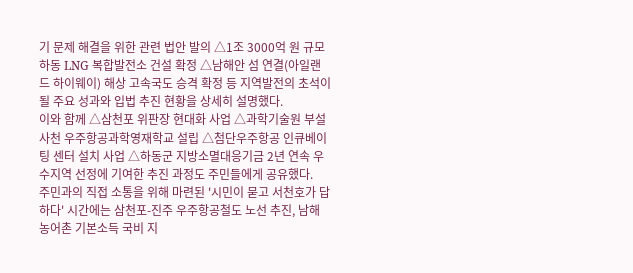기 문제 해결을 위한 관련 법안 발의 △1조 3000억 원 규모 하동 LNG 복합발전소 건설 확정 △남해안 섬 연결(아일랜드 하이웨이) 해상 고속국도 승격 확정 등 지역발전의 초석이 될 주요 성과와 입법 추진 현황을 상세히 설명했다.
이와 함께 △삼천포 위판장 현대화 사업 △과학기술원 부설 사천 우주항공과학영재학교 설립 △첨단우주항공 인큐베이팅 센터 설치 사업 △하동군 지방소멸대응기금 2년 연속 우수지역 선정에 기여한 추진 과정도 주민들에게 공유했다.
주민과의 직접 소통을 위해 마련된 '시민이 묻고 서천호가 답하다' 시간에는 삼천포-진주 우주항공철도 노선 추진, 남해 농어촌 기본소득 국비 지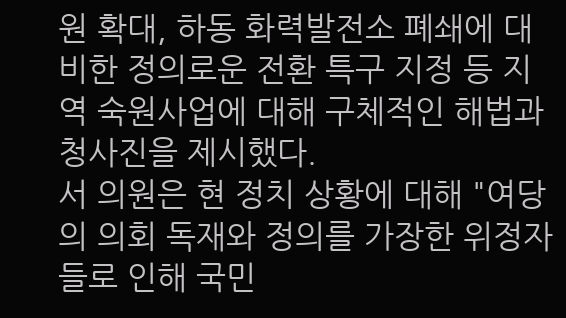원 확대, 하동 화력발전소 폐쇄에 대비한 정의로운 전환 특구 지정 등 지역 숙원사업에 대해 구체적인 해법과 청사진을 제시했다.
서 의원은 현 정치 상황에 대해 "여당의 의회 독재와 정의를 가장한 위정자들로 인해 국민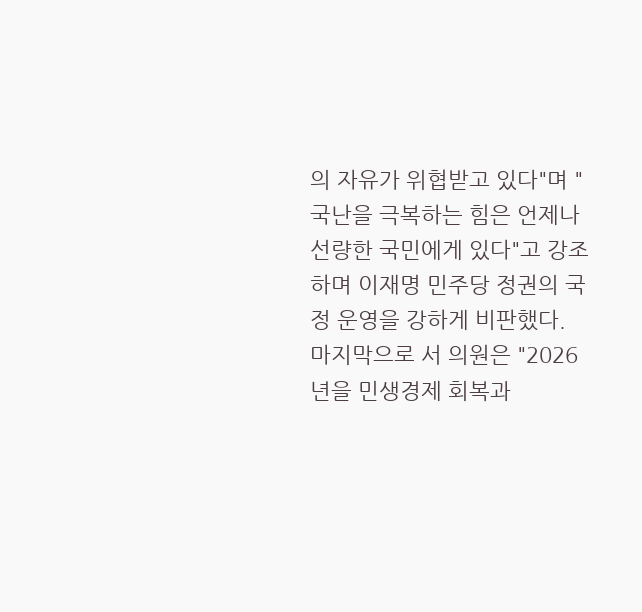의 자유가 위협받고 있다"며 "국난을 극복하는 힘은 언제나 선량한 국민에게 있다"고 강조하며 이재명 민주당 정권의 국정 운영을 강하게 비판했다.
마지막으로 서 의원은 "2026년을 민생경제 회복과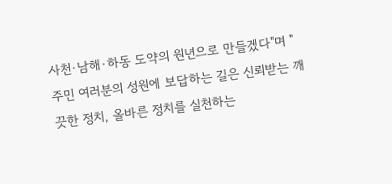사천·남해·하동 도약의 원년으로 만들겠다"며 "주민 여러분의 성원에 보답하는 길은 신뢰받는 깨끗한 정치, 올바른 정치를 실천하는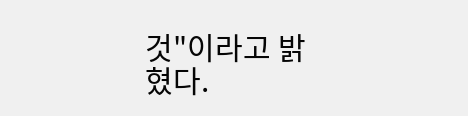것"이라고 밝혔다.